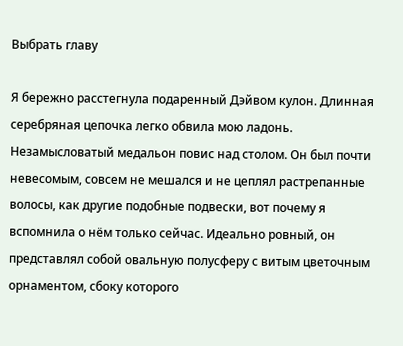Выбрать главу

Я бережно расстегнула подаренный Дэйвом кулон. Длинная серебряная цепочка легко обвила мою ладонь. Незамысловатый медальон повис над столом. Он был почти невесомым, совсем не мешался и не цеплял растрепанные волосы, как другие подобные подвески, вот почему я вспомнила о нём только сейчас. Идеально ровный, он представлял собой овальную полусферу с витым цветочным орнаментом, сбоку которого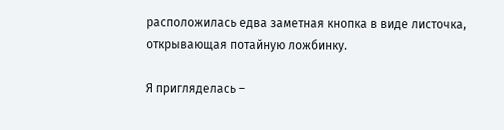расположилась едва заметная кнопка в виде листочка, открывающая потайную ложбинку.

Я пригляделась –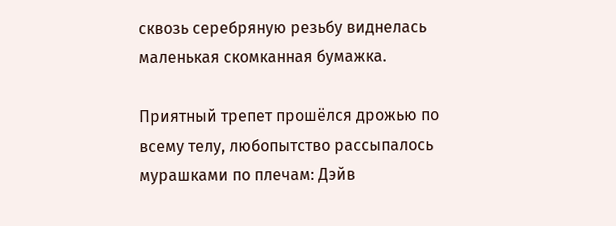сквозь серебряную резьбу виднелась маленькая скомканная бумажка.

Приятный трепет прошёлся дрожью по всему телу, любопытство рассыпалось мурашками по плечам: Дэйв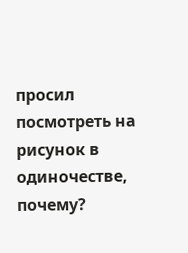просил посмотреть на рисунок в одиночестве, почему?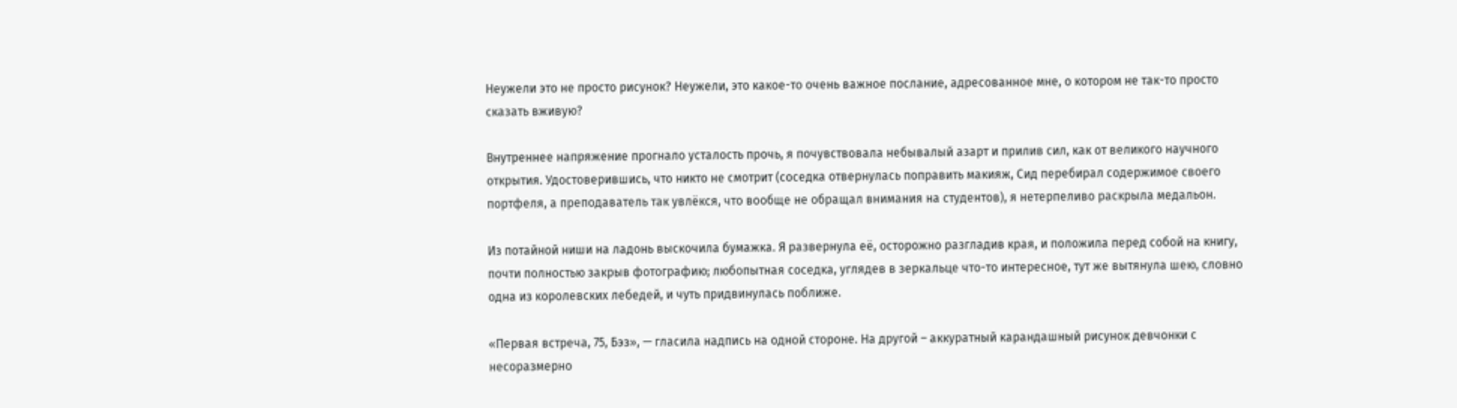Неужели это не просто рисунок? Неужели, это какое-то очень важное послание, адресованное мне, о котором не так-то просто сказать вживую?

Внутреннее напряжение прогнало усталость прочь, я почувствовала небывалый азарт и прилив сил, как от великого научного открытия. Удостоверившись, что никто не смотрит (соседка отвернулась поправить макияж, Сид перебирал содержимое своего портфеля, а преподаватель так увлёкся, что вообще не обращал внимания на студентов), я нетерпеливо раскрыла медальон.

Из потайной ниши на ладонь выскочила бумажка. Я развернула её, осторожно разгладив края, и положила перед собой на книгу, почти полностью закрыв фотографию; любопытная соседка, углядев в зеркальце что-то интересное, тут же вытянула шею, словно одна из королевских лебедей, и чуть придвинулась поближе.

«Первая встреча, 75, Бэз», — гласила надпись на одной стороне. На другой – аккуратный карандашный рисунок девчонки с несоразмерно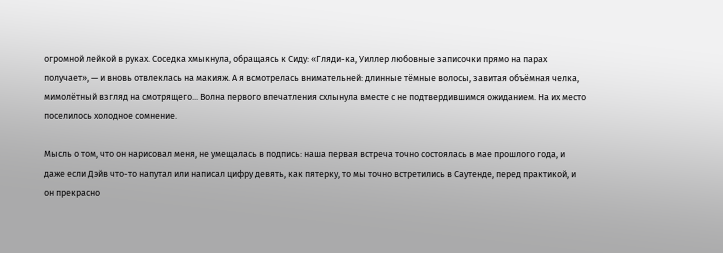огромной лейкой в руках. Соседка хмыкнула, обращаясь к Сиду: «Гляди-ка, Уиллер любовные записочки прямо на парах получает», — и вновь отвлеклась на макияж. А я всмотрелась внимательней: длинные тёмные волосы, завитая объёмная челка, мимолётный взгляд на смотрящего... Волна первого впечатления схлынула вместе с не подтвердившимся ожиданием. На их место поселилось холодное сомнение.

Мысль о том, что он нарисовал меня, не умещалась в подпись: наша первая встреча точно состоялась в мае прошлого года, и даже если Дэйв что-то напутал или написал цифру девять, как пятерку, то мы точно встретились в Саутенде, перед практикой, и он прекрасно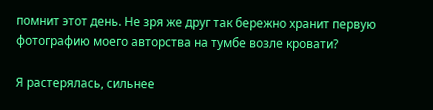помнит этот день. Не зря же друг так бережно хранит первую фотографию моего авторства на тумбе возле кровати?

Я растерялась, сильнее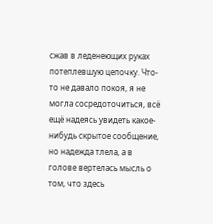сжав в леденеющих руках потеплевшую цепочку. Что-то не давало покоя, я не могла сосредоточиться, всё ещё надеясь увидеть какое-нибудь скрытое сообщение, но надежда тлела, а в голове вертелась мысль о том, что здесь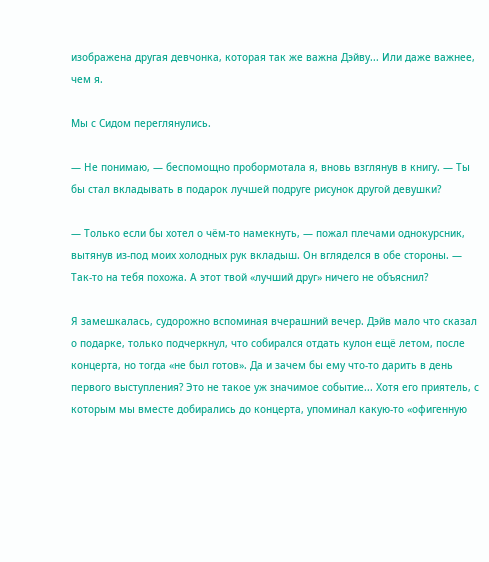изображена другая девчонка, которая так же важна Дэйву... Или даже важнее, чем я.

Мы с Сидом переглянулись.

— Не понимаю, — беспомощно пробормотала я, вновь взглянув в книгу. — Ты бы стал вкладывать в подарок лучшей подруге рисунок другой девушки?

— Только если бы хотел о чём-то намекнуть, — пожал плечами однокурсник, вытянув из-под моих холодных рук вкладыш. Он вгляделся в обе стороны. — Так-то на тебя похожа. А этот твой «лучший друг» ничего не объяснил?

Я замешкалась, судорожно вспоминая вчерашний вечер. Дэйв мало что сказал о подарке, только подчеркнул, что собирался отдать кулон ещё летом, после концерта, но тогда «не был готов». Да и зачем бы ему что-то дарить в день первого выступления? Это не такое уж значимое событие... Хотя его приятель, с которым мы вместе добирались до концерта, упоминал какую-то «офигенную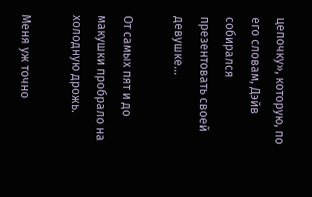цепочку», которую, по его словам, Дэйв собирался презентовать своей девушке...

От самых пят и до макушки пробрало на холодную дрожь.

Меня уж точно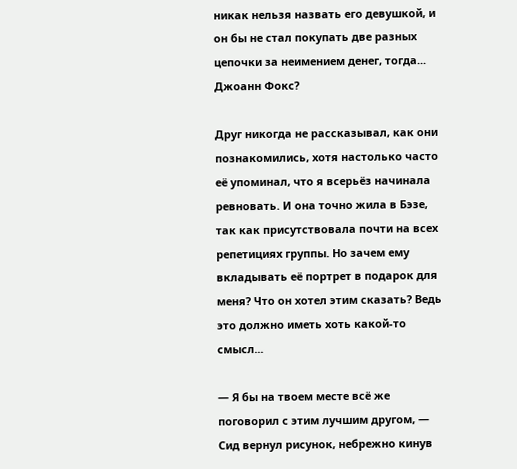никак нельзя назвать его девушкой, и он бы не стал покупать две разных цепочки за неимением денег, тогда... Джоанн Фокс?

Друг никогда не рассказывал, как они познакомились, хотя настолько часто её упоминал, что я всерьёз начинала ревновать. И она точно жила в Бэзе, так как присутствовала почти на всех репетициях группы. Но зачем ему вкладывать её портрет в подарок для меня? Что он хотел этим сказать? Ведь это должно иметь хоть какой-то смысл...

— Я бы на твоем месте всё же поговорил с этим лучшим другом, — Сид вернул рисунок, небрежно кинув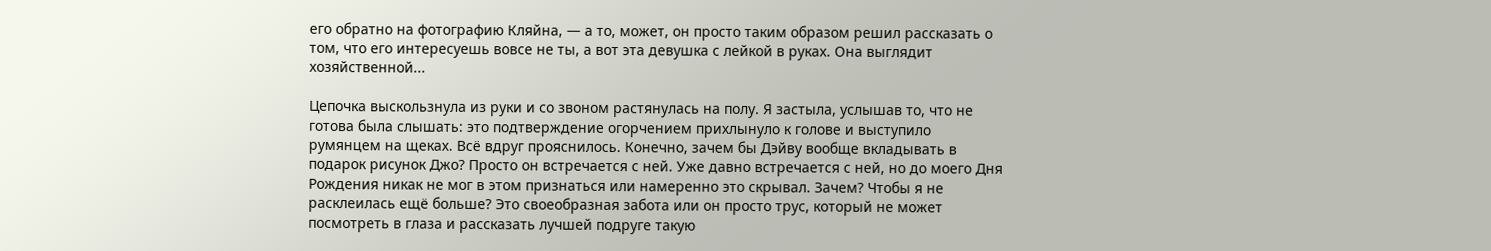его обратно на фотографию Кляйна, — а то, может, он просто таким образом решил рассказать о том, что его интересуешь вовсе не ты, а вот эта девушка с лейкой в руках. Она выглядит хозяйственной...

Цепочка выскользнула из руки и со звоном растянулась на полу. Я застыла, услышав то, что не готова была слышать: это подтверждение огорчением прихлынуло к голове и выступило румянцем на щеках. Всё вдруг прояснилось. Конечно, зачем бы Дэйву вообще вкладывать в подарок рисунок Джо? Просто он встречается с ней. Уже давно встречается с ней, но до моего Дня Рождения никак не мог в этом признаться или намеренно это скрывал. Зачем? Чтобы я не расклеилась ещё больше? Это своеобразная забота или он просто трус, который не может посмотреть в глаза и рассказать лучшей подруге такую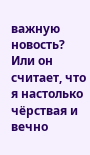важную новость? Или он считает, что я настолько чёрствая и вечно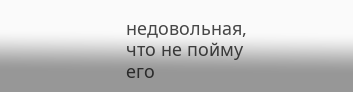недовольная, что не пойму его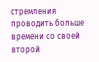стремления проводить больше времени со своей второй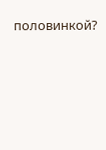половинкой?